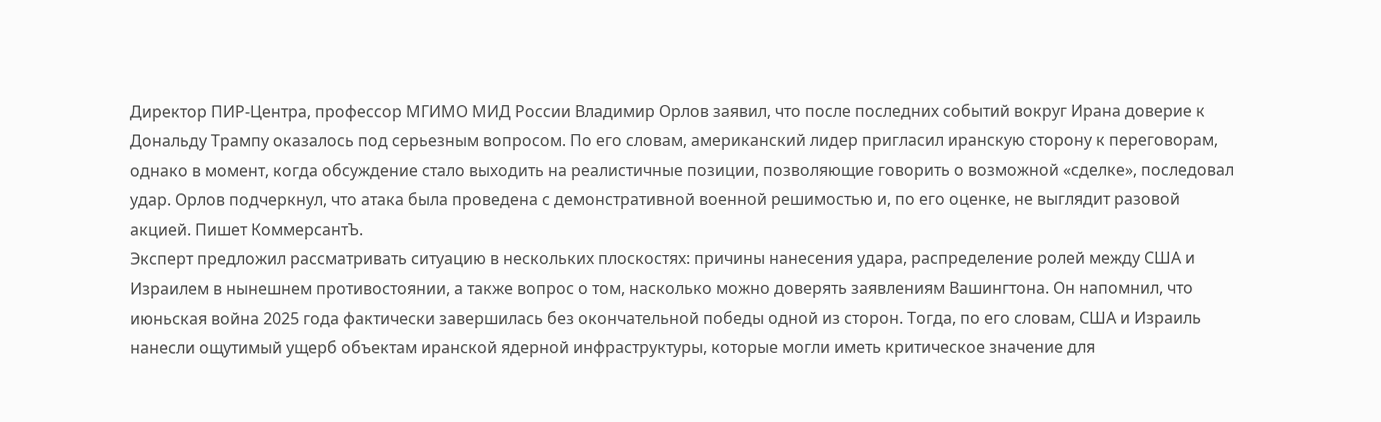Директор ПИР-Центра, профессор МГИМО МИД России Владимир Орлов заявил, что после последних событий вокруг Ирана доверие к Дональду Трампу оказалось под серьезным вопросом. По его словам, американский лидер пригласил иранскую сторону к переговорам, однако в момент, когда обсуждение стало выходить на реалистичные позиции, позволяющие говорить о возможной «сделке», последовал удар. Орлов подчеркнул, что атака была проведена с демонстративной военной решимостью и, по его оценке, не выглядит разовой акцией. Пишет КоммерсантЪ.
Эксперт предложил рассматривать ситуацию в нескольких плоскостях: причины нанесения удара, распределение ролей между США и Израилем в нынешнем противостоянии, а также вопрос о том, насколько можно доверять заявлениям Вашингтона. Он напомнил, что июньская война 2025 года фактически завершилась без окончательной победы одной из сторон. Тогда, по его словам, США и Израиль нанесли ощутимый ущерб объектам иранской ядерной инфраструктуры, которые могли иметь критическое значение для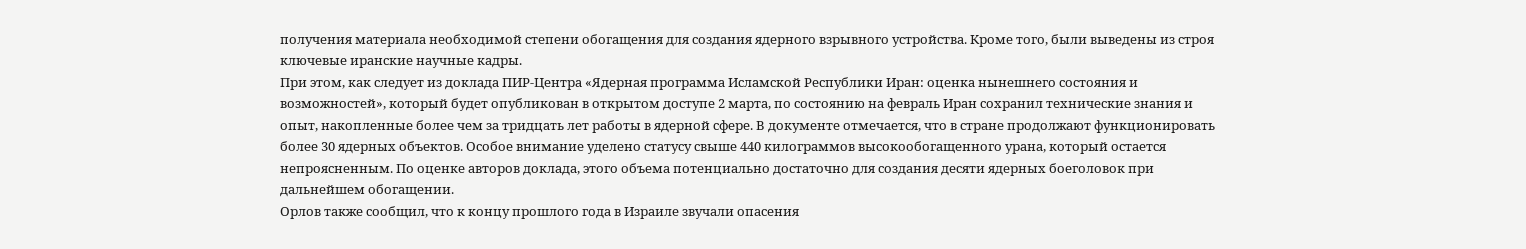получения материала необходимой степени обогащения для создания ядерного взрывного устройства. Кроме того, были выведены из строя ключевые иранские научные кадры.
При этом, как следует из доклада ПИР-Центра «Ядерная программа Исламской Республики Иран: оценка нынешнего состояния и возможностей», который будет опубликован в открытом доступе 2 марта, по состоянию на февраль Иран сохранил технические знания и опыт, накопленные более чем за тридцать лет работы в ядерной сфере. В документе отмечается, что в стране продолжают функционировать более 30 ядерных объектов. Особое внимание уделено статусу свыше 440 килограммов высокообогащенного урана, который остается непроясненным. По оценке авторов доклада, этого объема потенциально достаточно для создания десяти ядерных боеголовок при дальнейшем обогащении.
Орлов также сообщил, что к концу прошлого года в Израиле звучали опасения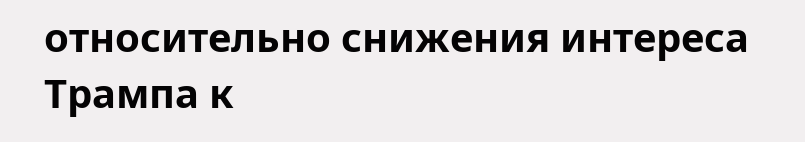относительно снижения интереса Трампа к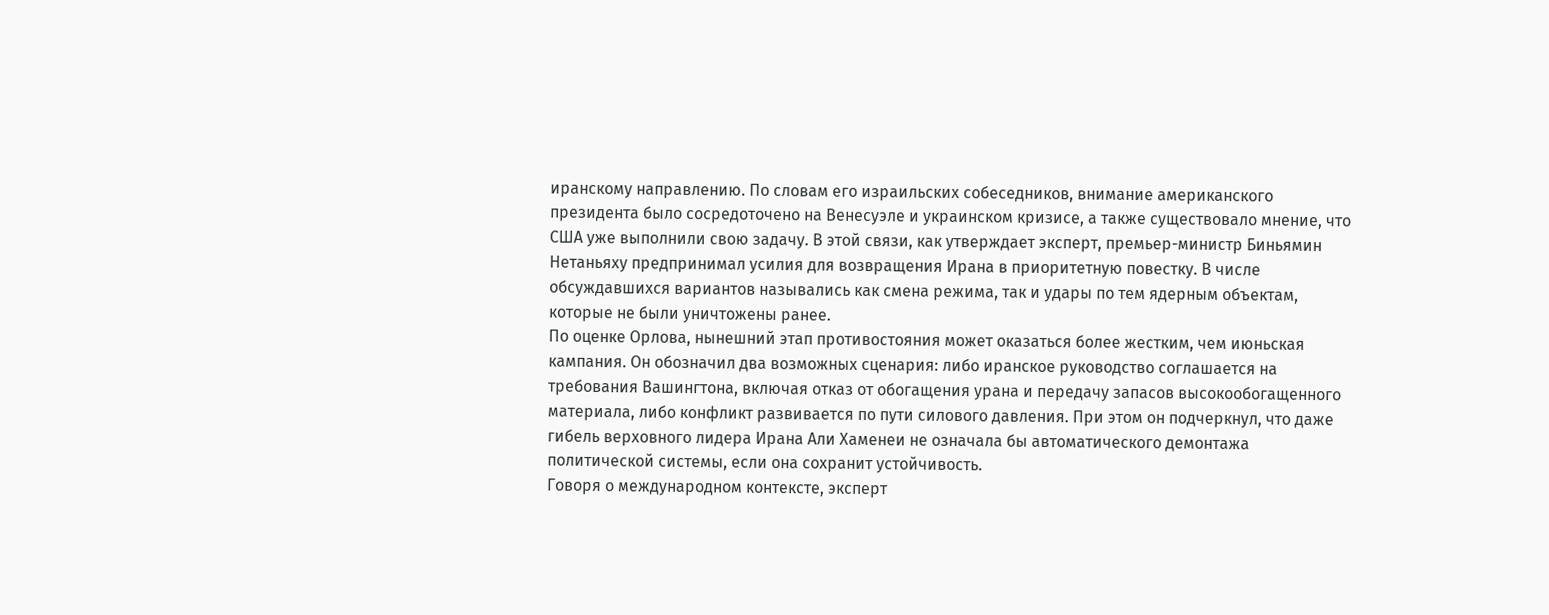иранскому направлению. По словам его израильских собеседников, внимание американского президента было сосредоточено на Венесуэле и украинском кризисе, а также существовало мнение, что США уже выполнили свою задачу. В этой связи, как утверждает эксперт, премьер-министр Биньямин Нетаньяху предпринимал усилия для возвращения Ирана в приоритетную повестку. В числе обсуждавшихся вариантов назывались как смена режима, так и удары по тем ядерным объектам, которые не были уничтожены ранее.
По оценке Орлова, нынешний этап противостояния может оказаться более жестким, чем июньская кампания. Он обозначил два возможных сценария: либо иранское руководство соглашается на требования Вашингтона, включая отказ от обогащения урана и передачу запасов высокообогащенного материала, либо конфликт развивается по пути силового давления. При этом он подчеркнул, что даже гибель верховного лидера Ирана Али Хаменеи не означала бы автоматического демонтажа политической системы, если она сохранит устойчивость.
Говоря о международном контексте, эксперт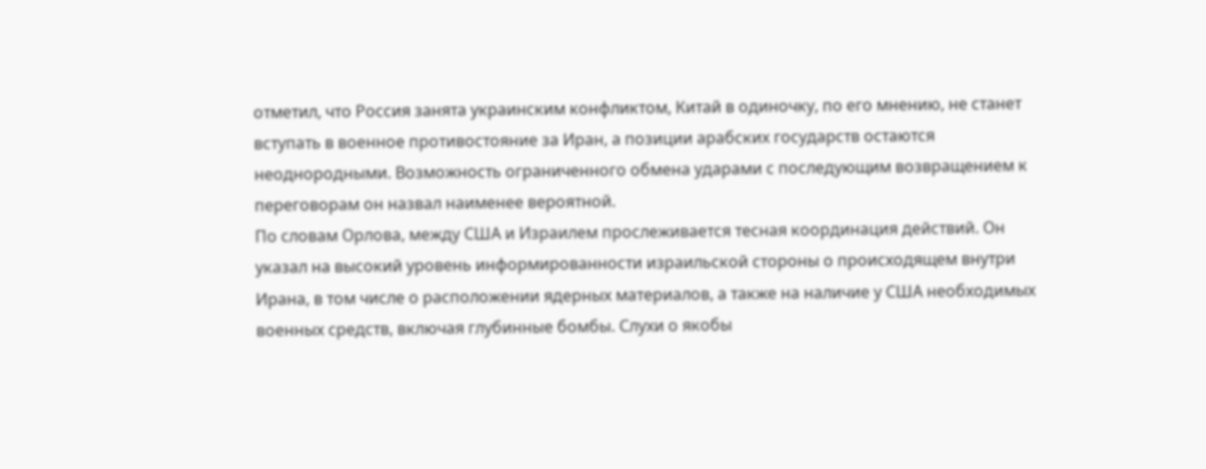отметил, что Россия занята украинским конфликтом, Китай в одиночку, по его мнению, не станет вступать в военное противостояние за Иран, а позиции арабских государств остаются неоднородными. Возможность ограниченного обмена ударами с последующим возвращением к переговорам он назвал наименее вероятной.
По словам Орлова, между США и Израилем прослеживается тесная координация действий. Он указал на высокий уровень информированности израильской стороны о происходящем внутри Ирана, в том числе о расположении ядерных материалов, а также на наличие у США необходимых военных средств, включая глубинные бомбы. Слухи о якобы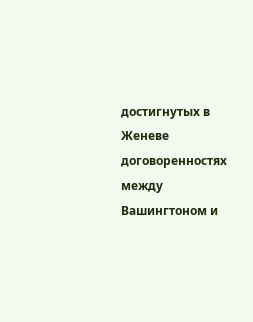достигнутых в Женеве договоренностях между Вашингтоном и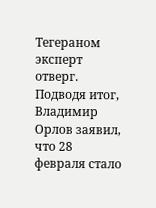Тегераном эксперт отверг.
Подводя итог, Владимир Орлов заявил, что 28 февраля стало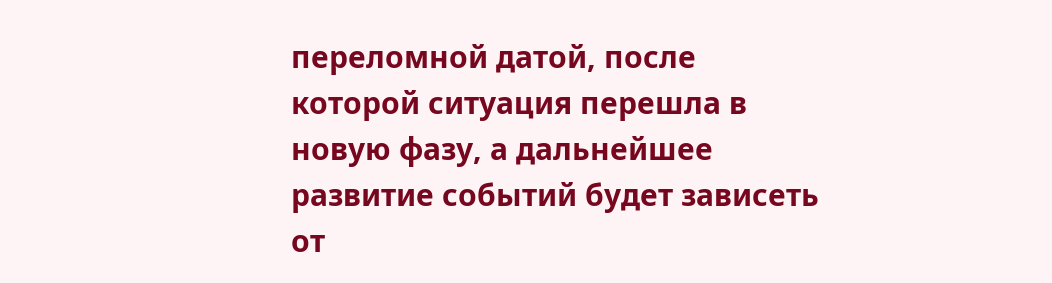переломной датой, после которой ситуация перешла в новую фазу, а дальнейшее развитие событий будет зависеть от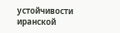устойчивости иранской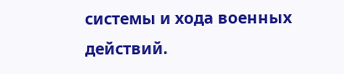системы и хода военных действий.